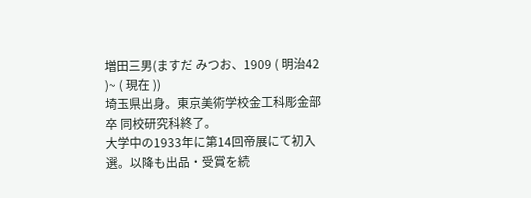増田三男(ますだ みつお、1909 ( 明治42 )~ ( 現在 ))
埼玉県出身。東京美術学校金工科彫金部卒 同校研究科終了。
大学中の1933年に第14回帝展にて初入選。以降も出品・受賞を続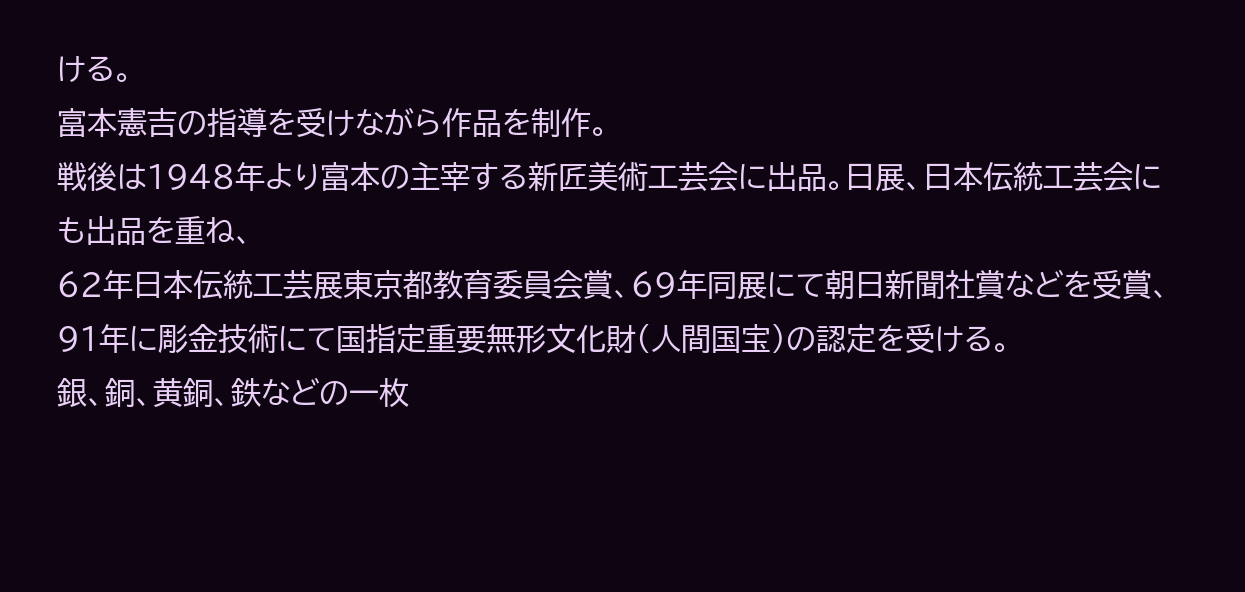ける。
富本憲吉の指導を受けながら作品を制作。
戦後は1948年より富本の主宰する新匠美術工芸会に出品。日展、日本伝統工芸会にも出品を重ね、
62年日本伝統工芸展東京都教育委員会賞、69年同展にて朝日新聞社賞などを受賞、
91年に彫金技術にて国指定重要無形文化財(人間国宝)の認定を受ける。
銀、銅、黄銅、鉄などの一枚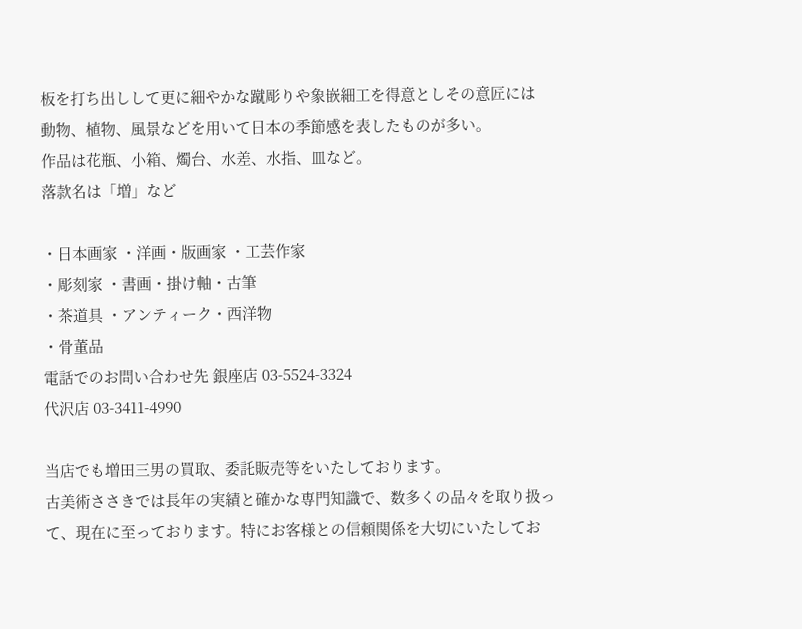板を打ち出しして更に細やかな蹴彫りや象嵌細工を得意としその意匠には
動物、植物、風景などを用いて日本の季節感を表したものが多い。
作品は花瓶、小箱、燭台、水差、水指、皿など。
落款名は「増」など

・日本画家 ・洋画・版画家 ・工芸作家
・彫刻家 ・書画・掛け軸・古筆
・茶道具 ・アンティーク・西洋物
・骨董品
電話でのお問い合わせ先 銀座店 03-5524-3324
代沢店 03-3411-4990

当店でも増田三男の買取、委託販売等をいたしております。
古美術ささきでは長年の実績と確かな専門知識で、数多くの品々を取り扱って、現在に至っております。特にお客様との信頼関係を大切にいたしてお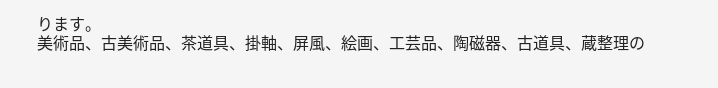ります。
美術品、古美術品、茶道具、掛軸、屏風、絵画、工芸品、陶磁器、古道具、蔵整理の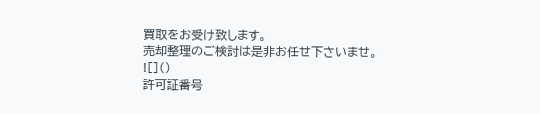買取をお受け致します。
売却整理のご検討は是非お任せ下さいませ。
![]()
許可証番号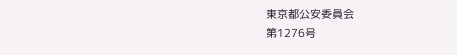東京都公安委員会
第1276号